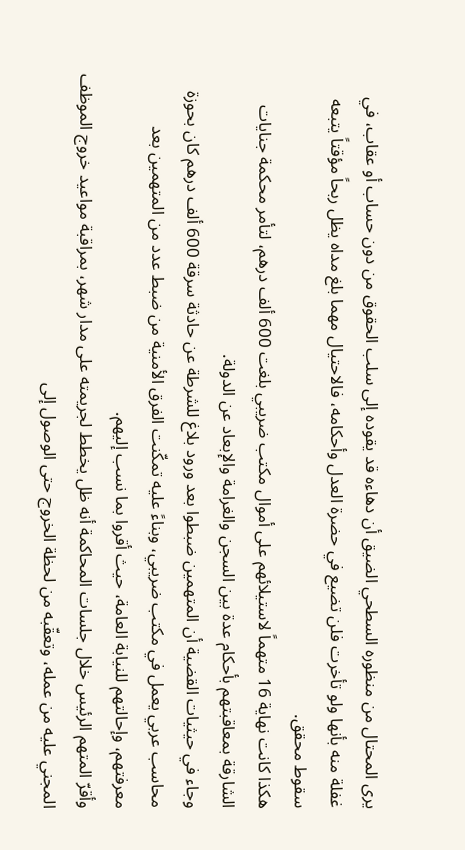يرى المحتال من منظوره السطحي الضيق أن دهاءه قد يقوده إلى سلب الحقوق من دون حساب أو عقاب، في غفلة منه بأنها ولو تأخرت فلن تضيع في حضرة العدل وأحكامه، فالاحتيال مهما بلغ مداه يظل ربحاً مؤقتاً يتبعه سقوط محقق.
هكذا كانت نهاية 16 متهماً لاستيلائهم على أموال مكتب ضريبي بلغت 600 ألف درهم، لتأمر محكمة جنايات الشارقة بمعاقبتهم بأحكام عدة بين السجن والغرامة والإبعاد عن الدولة.
وجاء في حيثيات القضية أن المتهمين ضبطوا بعد ورود بلاغ للشرطة عن حادثة سرقة 600 ألف درهم كان بحوزة محاسب عربي يعمل في مكتب ضريبي، وبناءً عليه تمكّنت الفرق الأمنية من ضبط عدد من المتهمين بعد معرفتهم، وإحالتهم للنيابة العامة، حيث أقروا بما نسب إليهم.
وأقرّ المتهم الرئيس خلال جلسات المحاكمة أنه ظل يخطط لجريمته على مدار شهر، بمراقبة مواعيد خروج الموظف المجني عليه من عمله، وتعقّبه من لحظة الخروج حتى الوصول إلى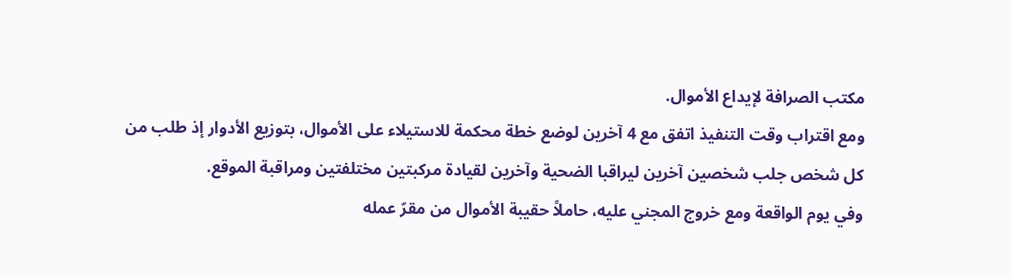مكتب الصرافة لإيداع الأموال.
ومع اقتراب وقت التنفيذ اتفق مع 4 آخرين لوضع خطة محكمة للاستيلاء على الأموال، بتوزيع الأدوار إذ طلب من كل شخص جلب شخصين آخرين ليراقبا الضحية وآخرين لقيادة مركبتين مختلفتين ومراقبة الموقع.
وفي يوم الواقعة ومع خروج المجني عليه، حاملاً حقيبة الأموال من مقرّ عمله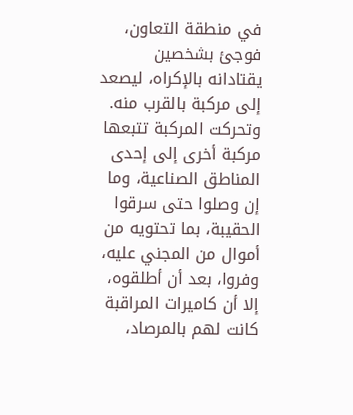في منطقة التعاون، فوجئ بشخصين يقتادانه بالإكراه، ليصعد إلى مركبة بالقرب منه.
وتحركت المركبة تتبعها مركبة أخرى إلى إحدى المناطق الصناعية، وما إن وصلوا حتى سرقوا الحقيبة، بما تحتويه من أموال من المجني عليه، وفروا، بعد أن أطلقوه، إلا أن كاميرات المراقبة كانت لهم بالمرصاد،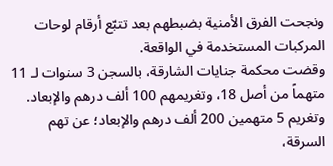ونجحت الفرق الأمنية بضبطهم بعد تتبّع أرقام لوحات المركبات المستخدمة في الواقعة.
وقضت محكمة جنايات الشارقة، بالسجن 3 سنوات لـ 11 متهماً من أصل 18، وتغريمهم 100 ألف درهم والإبعاد.
وتغريم 5 متهمين 200 ألف درهم والإبعاد؛ عن تهم السرقة،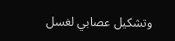وتشكيل عصابي لغسل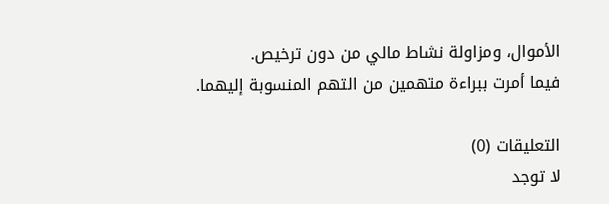الأموال، ومزاولة نشاط مالي من دون ترخيص.
فيما أمرت ببراءة متهمين من التهم المنسوبة إليهما.

التعليقات (0)
لا توجد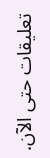تعليقات حتى الآن.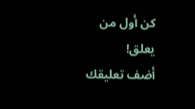كن أول من يعلق!
أضف تعليقك